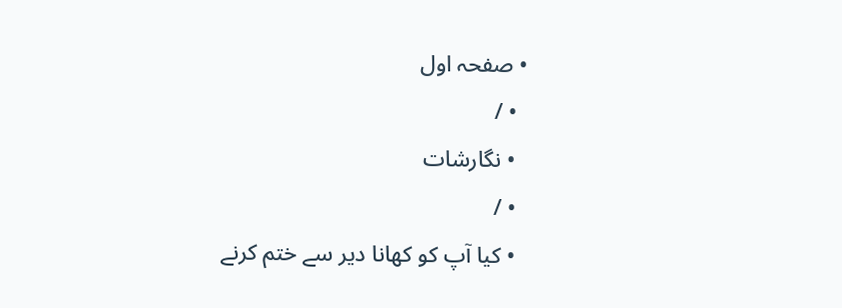• صفحہ اول
  • /
  • نگارشات
  • /
  • کیا آپ کو کھانا دیر سے ختم کرنے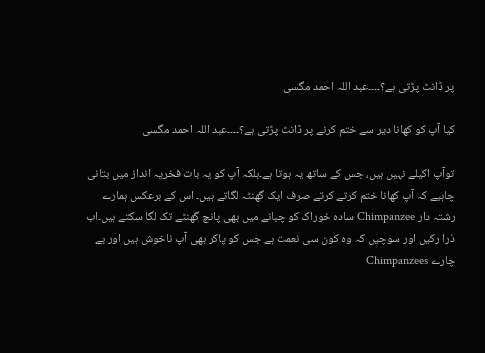پر ڈانٹ پڑتی ہے؟۔۔۔۔عبد اللہ احمد مگسی

کیا آپ کو کھانا دیر سے ختم کرنے پر ڈانٹ پڑتی ہے؟۔۔۔۔عبد اللہ احمد مگسی

توآپ اکیلے نہیں ہیں، جس کے ساتھ یہ ہوتا ہے۔بلکہ آپ کو یہ بات فخریہ انداز میں بتانی چاہیے کہ آپ کھانا ختم کرتے کرتے صرف ایک گھنٹہ لگاتے ہیں۔ اس کے برعکس ہمارے رشتہ دار Chimpanzee سادہ خوراک کو چبانے میں بھی پانچ گھنٹے تک لگا سکتے ہیں۔اب ذرا رکیں اور سوچیں کہ وہ کون سی نعمت ہے جس کو پاکر بھی آپ ناخوش ہیں اور بے چارے Chimpanzees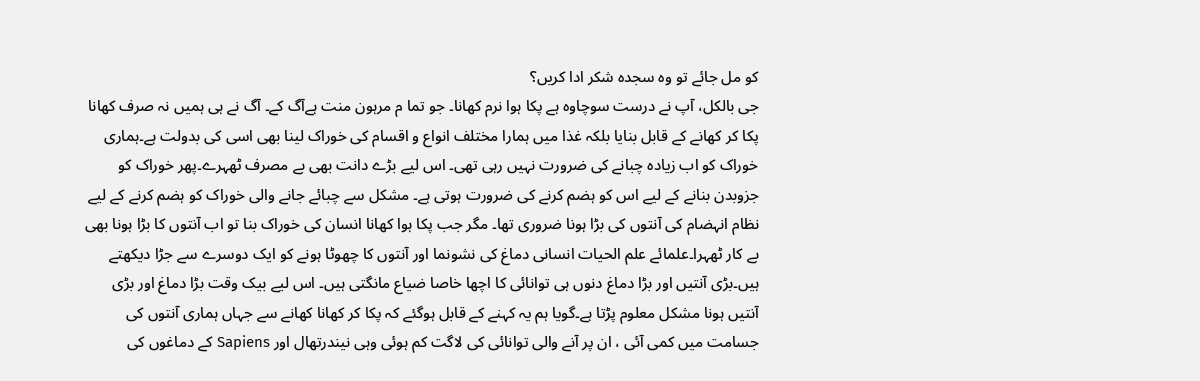کو مل جائے تو وہ سجدہ شکر ادا کریں؟
جی بالکل، آپ نے درست سوچاوہ ہے پکا ہوا نرم کھانا۔ جو تما م مرہون منت ہےآگ کے۔ آگ نے ہی ہمیں نہ صرف کھانا پکا کر کھانے کے قابل بنایا بلکہ غذا میں ہمارا مختلف انواع و اقسام کی خوراک لینا بھی اسی کی بدولت ہے۔ہماری خوراک کو اب زیادہ چبانے کی ضرورت نہیں رہی تھی۔ اس لیے بڑے دانت بھی بے مصرف ٹھہرے۔پھر خوراک کو جزوبدن بنانے کے لیے اس کو ہضم کرنے کی ضرورت ہوتی ہے۔ مشکل سے چبائے جانے والی خوراک کو ہضم کرنے کے لیے نظام انہضام کی آنتوں کی بڑا ہونا ضروری تھا۔ مگر جب پکا ہوا کھانا انسان کی خوراک بنا تو اب آنتوں کا بڑا ہونا بھی بے کار ٹھہرا۔علمائے علم الحیات انسانی دماغ کی نشونما اور آنتوں کا چھوٹا ہونے کو ایک دوسرے سے جڑا دیکھتے ہیں۔بڑی آنتیں اور بڑا دماغ دنوں ہی توانائی کا اچھا خاصا ضیاع مانگتی ہیں۔ اس لیے بیک وقت بڑا دماغ اور بڑی آنتیں ہونا مشکل معلوم پڑتا ہے۔گویا ہم یہ کہنے کے قابل ہوگئے کہ پکا کر کھانا کھانے سے جہاں ہماری آنتوں کی جسامت میں کمی آئی ، ان پر آنے والی توانائی کی لاگت کم ہوئی وہی نیندرتھال اور Sapiens کے دماغوں کی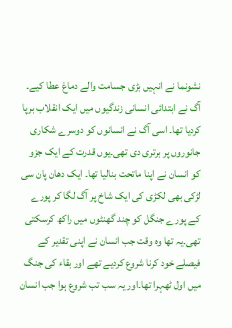نشونما نے انہیں بڑی جسامت والے دماغ عطا کیے۔
آگ نے ابتدائی انسانی زندگیوں میں ایک انقلاب برپا کردیا تھا۔ اسی آگ نے انسانوں کو دوسرے شکاری جانوروں پر برتری دی تھی۔یوں قدرت کے ایک جزو کو انسان نے اپنا ماتحت بنالیا تھا۔ ایک دھان پان سی لڑکی بھی لکڑی کی ایک شاخ پر آگ لگا کر پورے کے پورے جنگل کو چند گھنٹوں میں راکھ کرسکتی تھی۔یہ تھا وہ وقت جب انسان نے اپنی تقدیر کے فیصلے خود کرنا شروع کردیے تھے اور بقاء کی جنگ میں اول ٹھہرا تھا۔اور یہ سب تب شروع ہوا جب انسان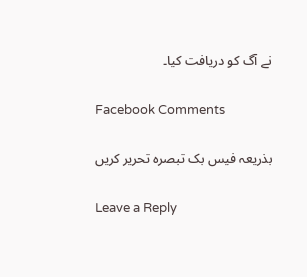نے آگ کو دریافت کیا۔

Facebook Comments

بذریعہ فیس بک تبصرہ تحریر کریں

Leave a Reply